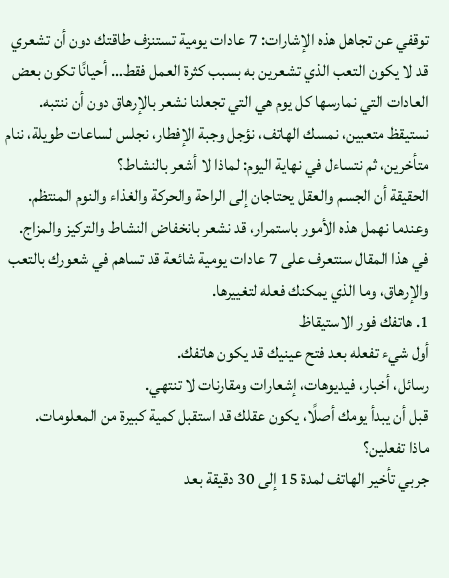توقفي عن تجاهل هذه الإشارات: 7 عادات يومية تستنزف طاقتك دون أن تشعري
قد لا يكون التعب الذي تشعرين به بسبب كثرة العمل فقط… أحيانًا تكون بعض العادات التي نمارسها كل يوم هي التي تجعلنا نشعر بالإرهاق دون أن ننتبه.
نستيقظ متعبين، نمسك الهاتف، نؤجل وجبة الإفطار، نجلس لساعات طويلة، ننام متأخرين، ثم نتساءل في نهاية اليوم: لماذا لا أشعر بالنشاط؟
الحقيقة أن الجسم والعقل يحتاجان إلى الراحة والحركة والغذاء والنوم المنتظم. وعندما نهمل هذه الأمور باستمرار، قد نشعر بانخفاض النشاط والتركيز والمزاج.
في هذا المقال سنتعرف على 7 عادات يومية شائعة قد تساهم في شعورك بالتعب والإرهاق، وما الذي يمكنك فعله لتغييرها.
1. هاتفك فور الاستيقاظ
أول شيء تفعله بعد فتح عينيك قد يكون هاتفك.
رسائل، أخبار، فيديوهات، إشعارات ومقارنات لا تنتهي.
قبل أن يبدأ يومك أصلًا، يكون عقلك قد استقبل كمية كبيرة من المعلومات.
ماذا تفعلين؟
جربي تأخير الهاتف لمدة 15 إلى 30 دقيقة بعد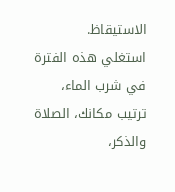الاستيقاظ.
استغلي هذه الفترة في شرب الماء، ترتيب مكانك، الصلاة والذكر،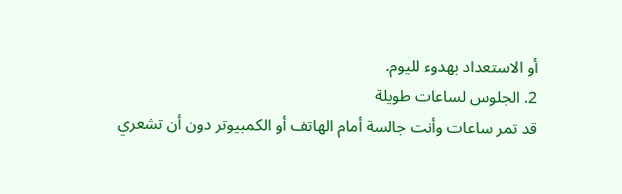أو الاستعداد بهدوء لليوم.
2. الجلوس لساعات طويلة
قد تمر ساعات وأنت جالسة أمام الهاتف أو الكمبيوتر دون أن تشعري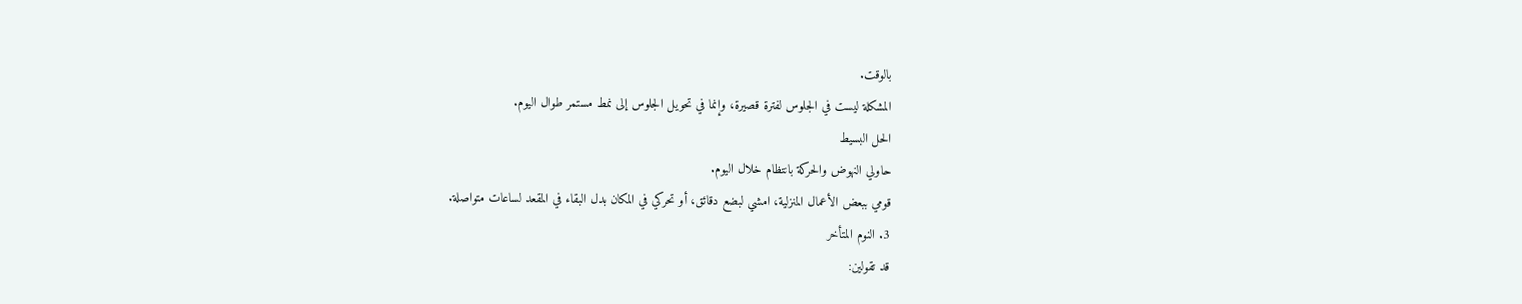بالوقت.
المشكلة ليست في الجلوس لفترة قصيرة، وإنما في تحويل الجلوس إلى نمط مستمر طوال اليوم.
الحل البسيط
حاولي النهوض والحركة بانتظام خلال اليوم.
قومي ببعض الأعمال المنزلية، امشي لبضع دقائق، أو تحركي في المكان بدل البقاء في المقعد لساعات متواصلة.
3. النوم المتأخر
قد تقولين: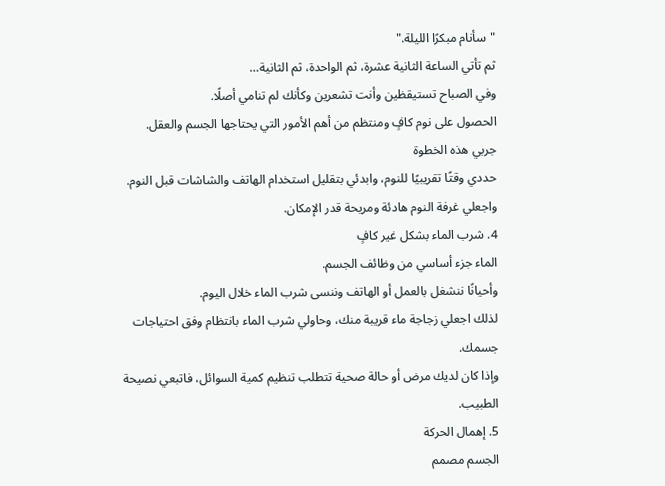"سأنام مبكرًا الليلة."
ثم تأتي الساعة الثانية عشرة، ثم الواحدة، ثم الثانية…
وفي الصباح تستيقظين وأنت تشعرين وكأنك لم تنامي أصلًا.
الحصول على نوم كافٍ ومنتظم من أهم الأمور التي يحتاجها الجسم والعقل.
جربي هذه الخطوة
حددي وقتًا تقريبيًا للنوم، وابدئي بتقليل استخدام الهاتف والشاشات قبل النوم.
واجعلي غرفة النوم هادئة ومريحة قدر الإمكان.
4. شرب الماء بشكل غير كافٍ
الماء جزء أساسي من وظائف الجسم.
وأحيانًا ننشغل بالعمل أو الهاتف وننسى شرب الماء خلال اليوم.
لذلك اجعلي زجاجة ماء قريبة منك، وحاولي شرب الماء بانتظام وفق احتياجات جسمك.
وإذا كان لديك مرض أو حالة صحية تتطلب تنظيم كمية السوائل، فاتبعي نصيحة الطبيب.
5. إهمال الحركة
الجسم مصمم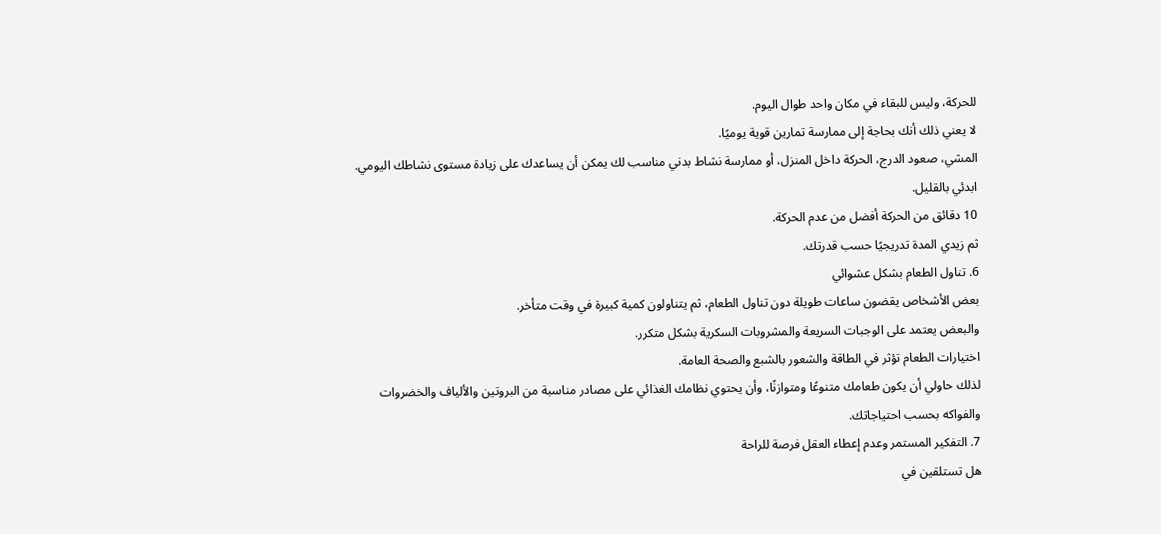للحركة، وليس للبقاء في مكان واحد طوال اليوم.
لا يعني ذلك أنك بحاجة إلى ممارسة تمارين قوية يوميًا.
المشي، صعود الدرج، الحركة داخل المنزل، أو ممارسة نشاط بدني مناسب لك يمكن أن يساعدك على زيادة مستوى نشاطك اليومي.
ابدئي بالقليل.
10 دقائق من الحركة أفضل من عدم الحركة.
ثم زيدي المدة تدريجيًا حسب قدرتك.
6. تناول الطعام بشكل عشوائي
بعض الأشخاص يقضون ساعات طويلة دون تناول الطعام، ثم يتناولون كمية كبيرة في وقت متأخر.
والبعض يعتمد على الوجبات السريعة والمشروبات السكرية بشكل متكرر.
اختيارات الطعام تؤثر في الطاقة والشعور بالشبع والصحة العامة.
لذلك حاولي أن يكون طعامك متنوعًا ومتوازنًا، وأن يحتوي نظامك الغذائي على مصادر مناسبة من البروتين والألياف والخضروات والفواكه بحسب احتياجاتك.
7. التفكير المستمر وعدم إعطاء العقل فرصة للراحة
هل تستلقين في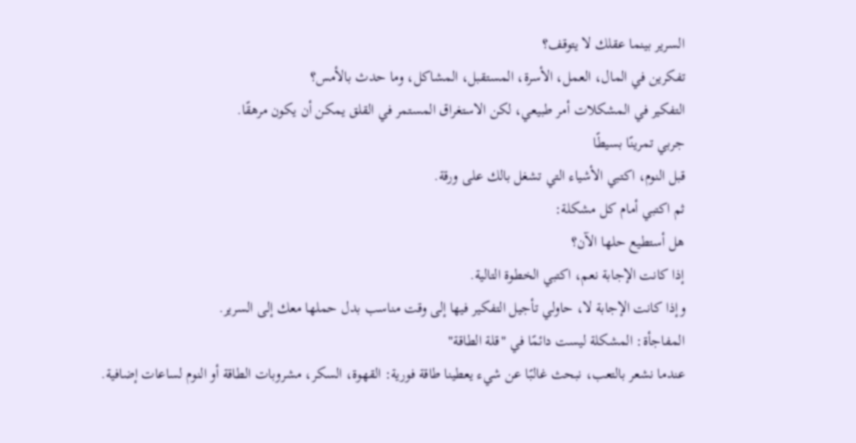السرير بينما عقلك لا يتوقف؟
تفكرين في المال، العمل، الأسرة، المستقبل، المشاكل، وما حدث بالأمس؟
التفكير في المشكلات أمر طبيعي، لكن الاستغراق المستمر في القلق يمكن أن يكون مرهقًا.
جربي تمرينًا بسيطًا
قبل النوم، اكتبي الأشياء التي تشغل بالك على ورقة.
ثم اكتبي أمام كل مشكلة:
هل أستطيع حلها الآن؟
إذا كانت الإجابة نعم، اكتبي الخطوة التالية.
وإذا كانت الإجابة لا، حاولي تأجيل التفكير فيها إلى وقت مناسب بدل حملها معك إلى السرير.
المفاجأة: المشكلة ليست دائمًا في "قلة الطاقة"
عندما نشعر بالتعب، نبحث غالبًا عن شيء يعطينا طاقة فورية: القهوة، السكر، مشروبات الطاقة أو النوم لساعات إضافية.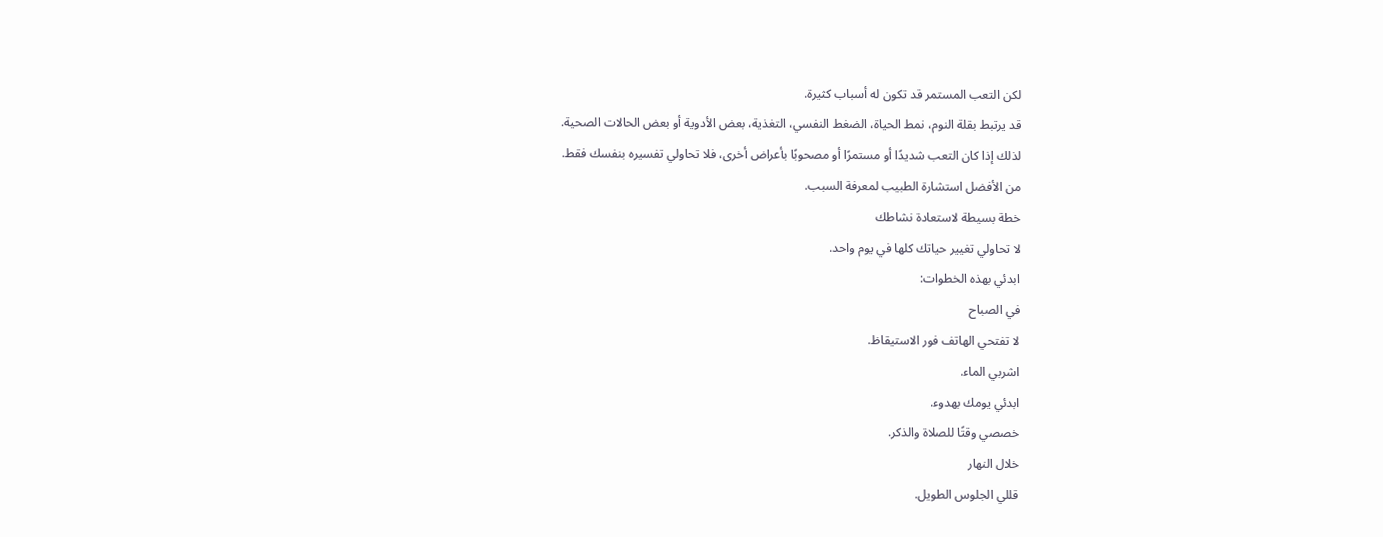لكن التعب المستمر قد تكون له أسباب كثيرة.
قد يرتبط بقلة النوم، نمط الحياة، الضغط النفسي، التغذية، بعض الأدوية أو بعض الحالات الصحية.
لذلك إذا كان التعب شديدًا أو مستمرًا أو مصحوبًا بأعراض أخرى، فلا تحاولي تفسيره بنفسك فقط.
من الأفضل استشارة الطبيب لمعرفة السبب.
خطة بسيطة لاستعادة نشاطك
لا تحاولي تغيير حياتك كلها في يوم واحد.
ابدئي بهذه الخطوات:
في الصباح
لا تفتحي الهاتف فور الاستيقاظ.
اشربي الماء.
ابدئي يومك بهدوء.
خصصي وقتًا للصلاة والذكر.
خلال النهار
قللي الجلوس الطويل.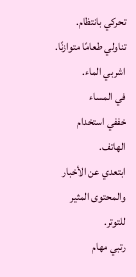تحركي بانتظام.
تناولي طعامًا متوازنًا.
اشربي الماء.
في المساء
خففي استخدام الهاتف.
ابتعدي عن الأخبار والمحتوى المثير للتوتر.
رتبي مهام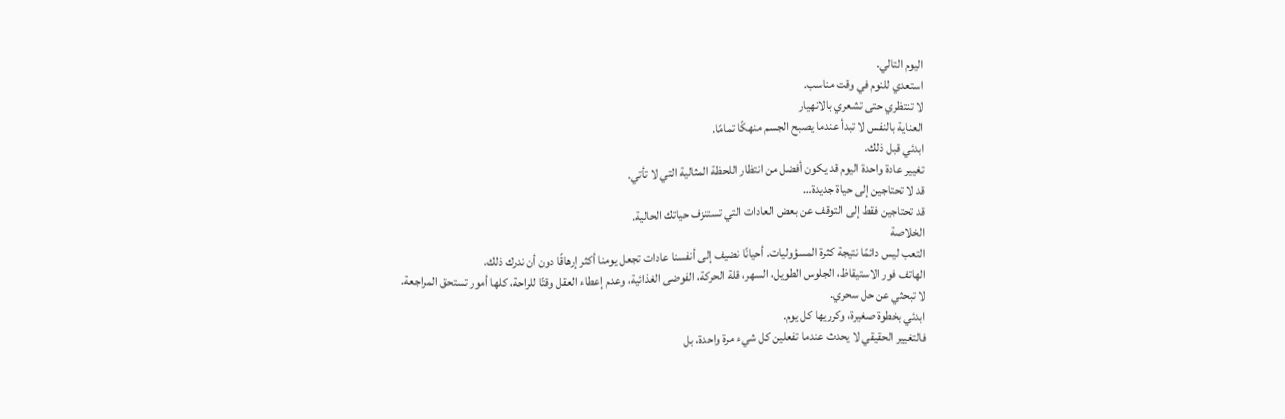اليوم التالي.
استعدي للنوم في وقت مناسب.
لا تنتظري حتى تشعري بالانهيار
العناية بالنفس لا تبدأ عندما يصبح الجسم منهكًا تمامًا.
ابدئي قبل ذلك.
تغيير عادة واحدة اليوم قد يكون أفضل من انتظار اللحظة المثالية التي لا تأتي.
قد لا تحتاجين إلى حياة جديدة…
قد تحتاجين فقط إلى التوقف عن بعض العادات التي تستنزف حياتك الحالية.
الخلاصة
التعب ليس دائمًا نتيجة كثرة المسؤوليات. أحيانًا نضيف إلى أنفسنا عادات تجعل يومنا أكثر إرهاقًا دون أن ندرك ذلك.
الهاتف فور الاستيقاظ، الجلوس الطويل، السهر، قلة الحركة، الفوضى الغذائية، وعدم إعطاء العقل وقتًا للراحة، كلها أمور تستحق المراجعة.
لا تبحثي عن حل سحري.
ابدئي بخطوة صغيرة، وكرريها كل يوم.
فالتغيير الحقيقي لا يحدث عندما تفعلين كل شيء مرة واحدة، بل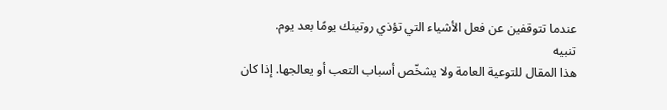عندما تتوقفين عن فعل الأشياء التي تؤذي روتينك يومًا بعد يوم.
تنبيه
هذا المقال للتوعية العامة ولا يشخّص أسباب التعب أو يعالجها. إذا كان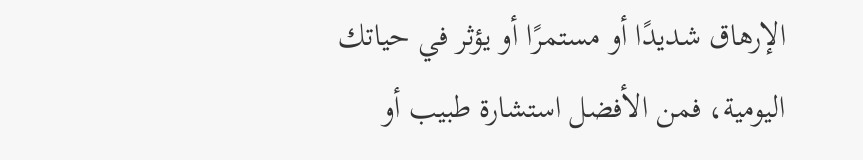الإرهاق شديدًا أو مستمرًا أو يؤثر في حياتك اليومية، فمن الأفضل استشارة طبيب أو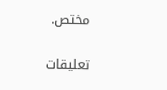مختص.

تعليقات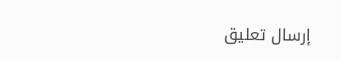إرسال تعليق